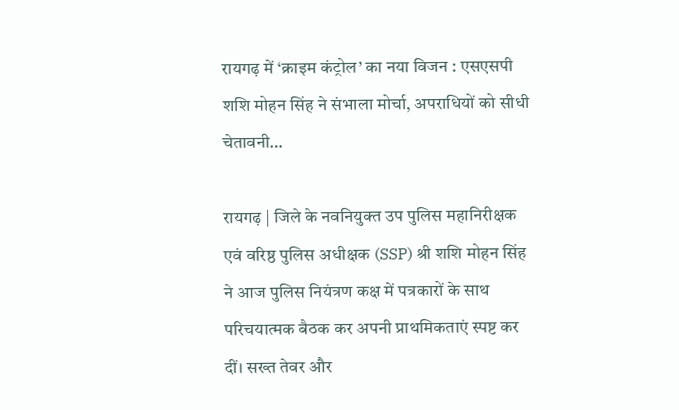रायगढ़ में ‘क्राइम कंट्रोल’ का नया विजन : एसएसपी शशि मोहन सिंह ने संभाला मोर्चा, अपराधियों को सीधी चेतावनी…

रायगढ़ | जिले के नवनियुक्त उप पुलिस महानिरीक्षक एवं वरिष्ठ पुलिस अधीक्षक (SSP) श्री शशि मोहन सिंह ने आज पुलिस नियंत्रण कक्ष में पत्रकारों के साथ परिचयात्मक बैठक कर अपनी प्राथमिकताएं स्पष्ट कर दीं। सख्त तेवर और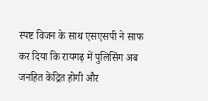स्पष्ट विजन के साथ एसएसपी ने साफ कर दिया कि रायगढ़ में पुलिसिंग अब जनहित केंद्रित होगी और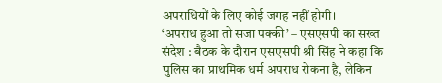अपराधियों के लिए कोई जगह नहीं होगी।
‘अपराध हुआ तो सजा पक्की’ – एसएसपी का सख्त संदेश : बैठक के दौरान एसएसपी श्री सिंह ने कहा कि पुलिस का प्राथमिक धर्म अपराध रोकना है, लेकिन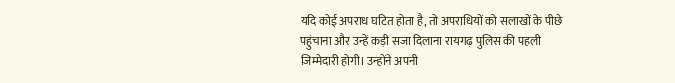यदि कोई अपराध घटित होता है, तो अपराधियों को सलाखों के पीछे पहुंचाना और उन्हें कड़ी सजा दिलाना रायगढ़ पुलिस की पहली जिम्मेदारी होगी। उन्होंने अपनी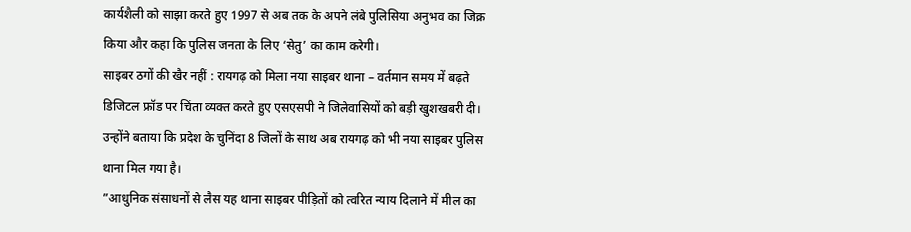कार्यशैली को साझा करते हुए 1997 से अब तक के अपने लंबे पुलिसिया अनुभव का जिक्र किया और कहा कि पुलिस जनता के लिए ‘सेतु’ का काम करेगी।
साइबर ठगों की खैर नहीं : रायगढ़ को मिला नया साइबर थाना – वर्तमान समय में बढ़ते डिजिटल फ्रॉड पर चिंता व्यक्त करते हुए एसएसपी ने जिलेवासियों को बड़ी खुशखबरी दी। उन्होंने बताया कि प्रदेश के चुनिंदा 8 जिलों के साथ अब रायगढ़ को भी नया साइबर पुलिस थाना मिल गया है।
”आधुनिक संसाधनों से लैस यह थाना साइबर पीड़ितों को त्वरित न्याय दिलाने में मील का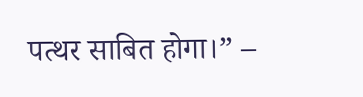पत्थर साबित होगा।” –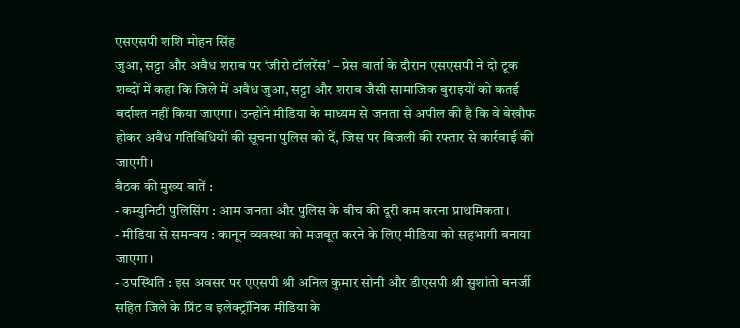एसएसपी शशि मोहन सिंह
जुआ, सट्टा और अवैध शराब पर ‘जीरो टॉलरेंस’ – प्रेस वार्ता के दौरान एसएसपी ने दो टूक शब्दों में कहा कि जिले में अवैध जुआ, सट्टा और शराब जैसी सामाजिक बुराइयों को कतई बर्दाश्त नहीं किया जाएगा। उन्होंने मीडिया के माध्यम से जनता से अपील की है कि वे बेखौफ होकर अवैध गतिविधियों की सूचना पुलिस को दें, जिस पर बिजली की रफ्तार से कार्रवाई की जाएगी।
बैठक की मुख्य बातें :
- कम्युनिटी पुलिसिंग : आम जनता और पुलिस के बीच की दूरी कम करना प्राथमिकता।
- मीडिया से समन्वय : कानून व्यवस्था को मजबूत करने के लिए मीडिया को सहभागी बनाया जाएगा।
- उपस्थिति : इस अवसर पर एएसपी श्री अनिल कुमार सोनी और डीएसपी श्री सुशांतो बनर्जी सहित जिले के प्रिंट व इलेक्ट्रॉनिक मीडिया के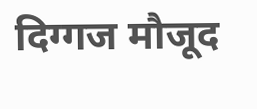दिग्गज मौजूद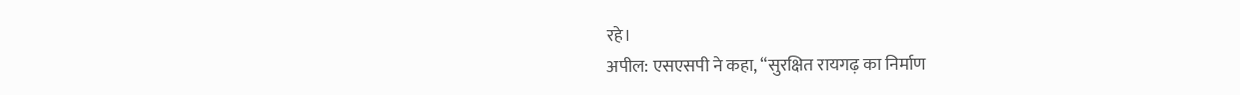रहे।
अपील: एसएसपी ने कहा, “सुरक्षित रायगढ़ का निर्माण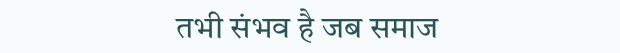तभी संभव है जब समाज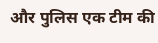और पुलिस एक टीम की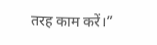तरह काम करें।”